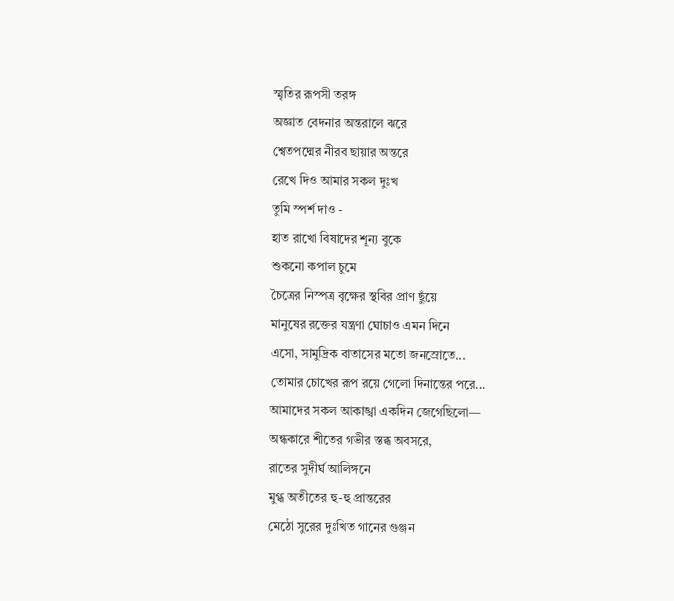স্মৃতির রূপসী তরঙ্গ
অজ্ঞাত বেদনার অন্তরালে ঝরে
শ্বেতপদ্মের নীরব ছায়ার অন্তরে
রেখে দিও আমার সকল দুঃখ
তুমি স্পর্শ দাও -
হাত রাখো বিষাদের শূন্য বুকে
শুকনো কপাল চুমে
চৈত্রের নিস্পত্র বৃক্ষের স্থবির প্রাণ ছুঁয়ে
মানুষের রক্তের যন্ত্রণা ঘোচাও এমন দিনে
এসো, সামুদ্রিক বাতাসের মতো জনস্রোতে...
তোমার চোখের রূপ রয়ে গেলো দিনান্তের পরে...
আমাদের সকল আকাঙ্খা একদিন জেগেছিলো—
অন্ধকারে শীতের গভীর স্তব্ধ অবসরে,
রাতের সুদীর্ঘ আলিঙ্গনে
মুগ্ধ অতীতের হু-হু প্রান্তরের
মেঠো সুরের দুঃখিত গানের গুঞ্জন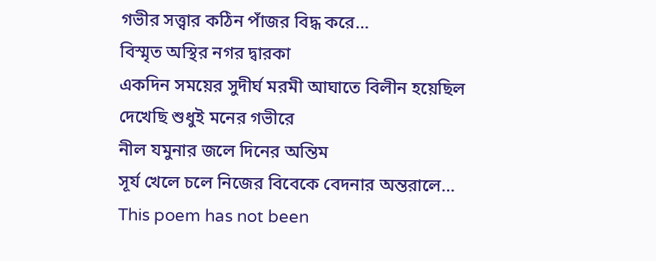গভীর সত্ত্বার কঠিন পাঁজর বিদ্ধ করে…
বিস্মৃত অস্থির নগর দ্বারকা
একদিন সময়ের সুদীর্ঘ মরমী আঘাতে বিলীন হয়েছিল
দেখেছি শুধুই মনের গভীরে
নীল যমুনার জলে দিনের অন্তিম
সূর্য খেলে চলে নিজের বিবেকে বেদনার অন্তরালে…
This poem has not been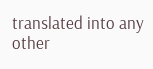translated into any other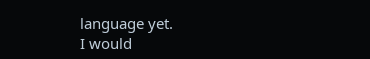language yet.
I would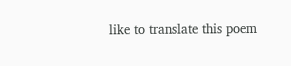like to translate this poem